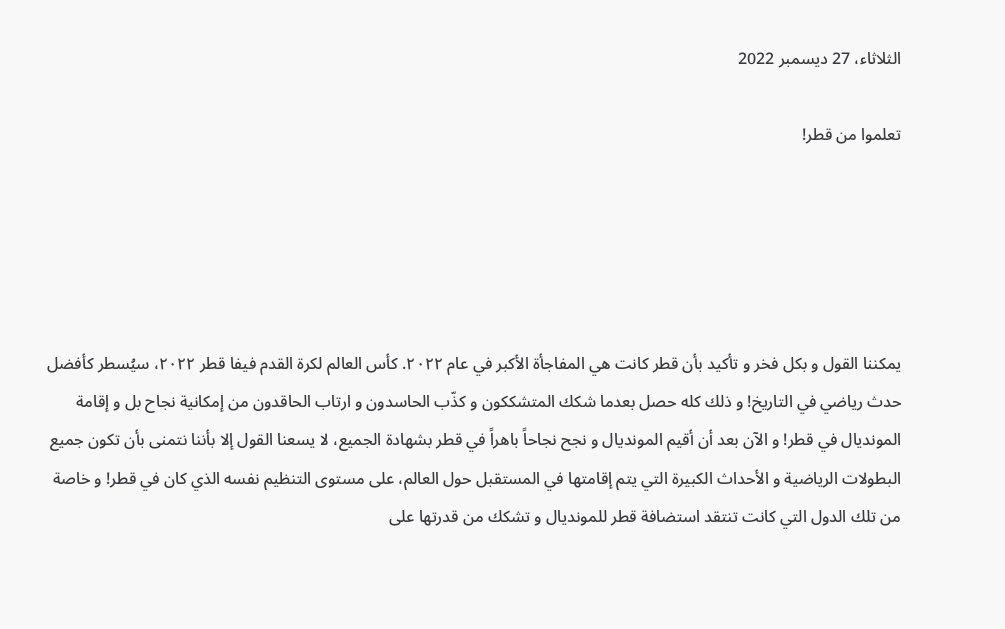الثلاثاء، 27 ديسمبر 2022

تعلموا من قطر!





يمكننا القول و بكل فخر و تأكيد بأن قطر كانت هي المفاجأة الأكبر في عام ٢٠٢٢. كأس العالم لكرة القدم فيفا قطر ٢٠٢٢، سيُسطر كأفضل حدث رياضي في التاريخ! و ذلك كله حصل بعدما شكك المتشككون و كذّب الحاسدون و ارتاب الحاقدون من إمكانية نجاح بل و إقامة المونديال في قطر! و الآن بعد أن أقيم المونديال و نجح نجاحاً باهراً في قطر بشهادة الجميع، لا يسعنا القول إلا بأننا نتمنى بأن تكون جميع البطولات الرياضية و الأحداث الكبيرة التي يتم إقامتها في المستقبل حول العالم، على مستوى التنظيم نفسه الذي كان في قطر! و خاصة من تلك الدول التي كانت تنتقد استضافة قطر للمونديال و تشكك من قدرتها على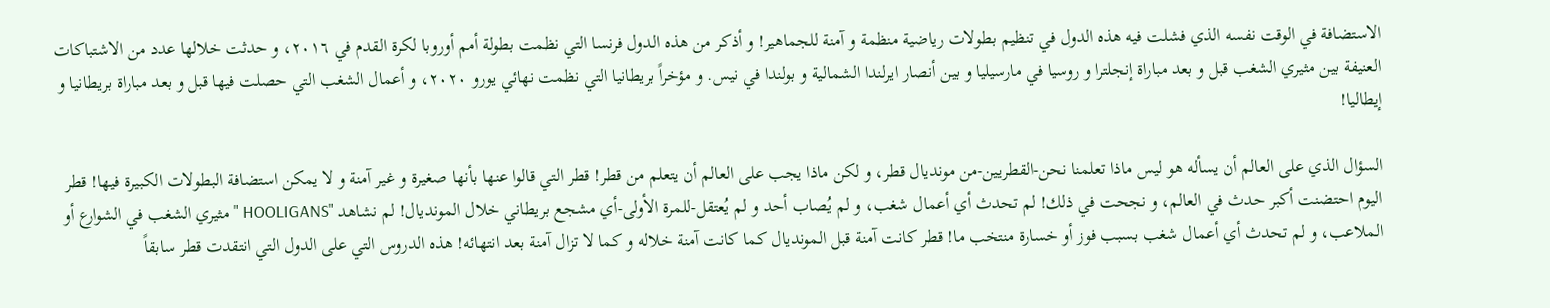الاستضافة في الوقت نفسه الذي فشلت فيه هذه الدول في تنظيم بطولات رياضية منظمة و آمنة للجماهير! و أذكر من هذه الدول فرنسا التي نظمت بطولة أمم أوروبا لكرة القدم في ٢٠١٦، و حدثت خلالها عدد من الاشتباكات العنيفة بين مثيري الشغب قبل و بعد مباراة إنجلترا و روسيا في مارسيليا و بين أنصار ايرلندا الشمالية و بولندا في نيس. و مؤخراً بريطانيا التي نظمت نهائي يورو ٢٠٢٠، و أعمال الشغب التي حصلت فيها قبل و بعد مباراة بريطانيا و إيطاليا!

السؤال الذي على العالم أن يسأله هو ليس ماذا تعلمنا نحن-القطريين-من مونديال قطر، و لكن ماذا يجب على العالم أن يتعلم من قطر! قطر التي قالوا عنها بأنها صغيرة و غير آمنة و لا يمكن استضافة البطولات الكبيرة فيها! قطر اليوم احتضنت أكبر حدث في العالم، و نجحت في ذلك! لم تحدث أي أعمال شغب، و لم يُصاب أحد و لم يُعتقل-للمرة الأولى-أي مشجع بريطاني خلال المونديال! لم نشاهد "HOOLIGANS " مثيري الشغب في الشوارع أو الملاعب، و لم تحدث أي أعمال شغب بسبب فوز أو خسارة منتخب ما! قطر كانت آمنة قبل المونديال كما كانت آمنة خلاله و كما لا تزال آمنة بعد انتهائه! هذه الدروس التي على الدول التي انتقدت قطر سابقاً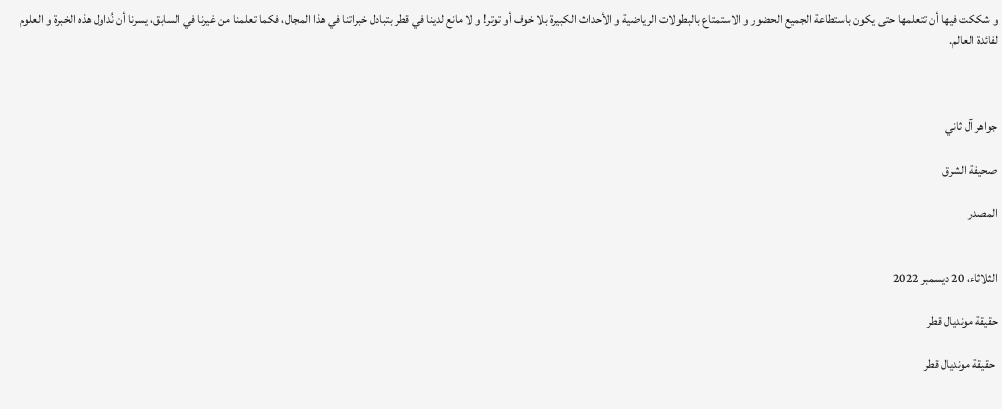و شككت فيها أن تتعلمها حتى يكون باستطاعة الجميع الحضور و الاستمتاع بالبطولات الرياضية و الأحداث الكبيرة بلا خوف أو توتر! و لا مانع لدينا في قطر بتبادل خبراتنا في هذا المجال، فكما تعلمنا من غيرنا في السابق، يسرنا أن نُداول هذه الخبرة و العلوم لفائدة العالم.



جواهر آل ثاني

صحيفة الشرق

المصدر


الثلاثاء، 20 ديسمبر 2022

حقيقة مونديال قطر

 حقيقة مونديال قطر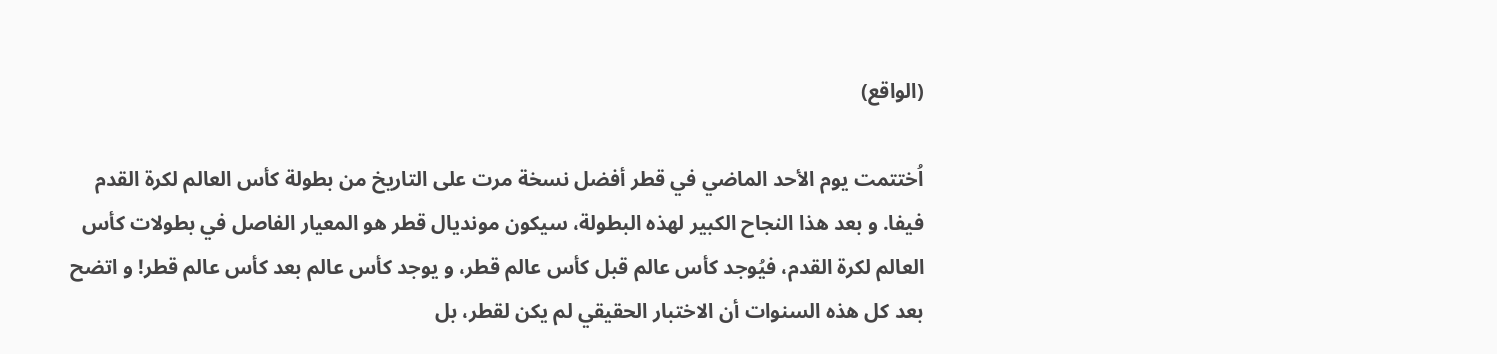(الواقع)

اُختتمت يوم الأحد الماضي في قطر أفضل نسخة مرت على التاريخ من بطولة كأس العالم لكرة القدم فيفا. و بعد هذا النجاح الكبير لهذه البطولة، سيكون مونديال قطر هو المعيار الفاصل في بطولات كأس العالم لكرة القدم، فيُوجد كأس عالم قبل كأس عالم قطر، و يوجد كأس عالم بعد كأس عالم قطر! و اتضح بعد كل هذه السنوات أن الاختبار الحقيقي لم يكن لقطر، بل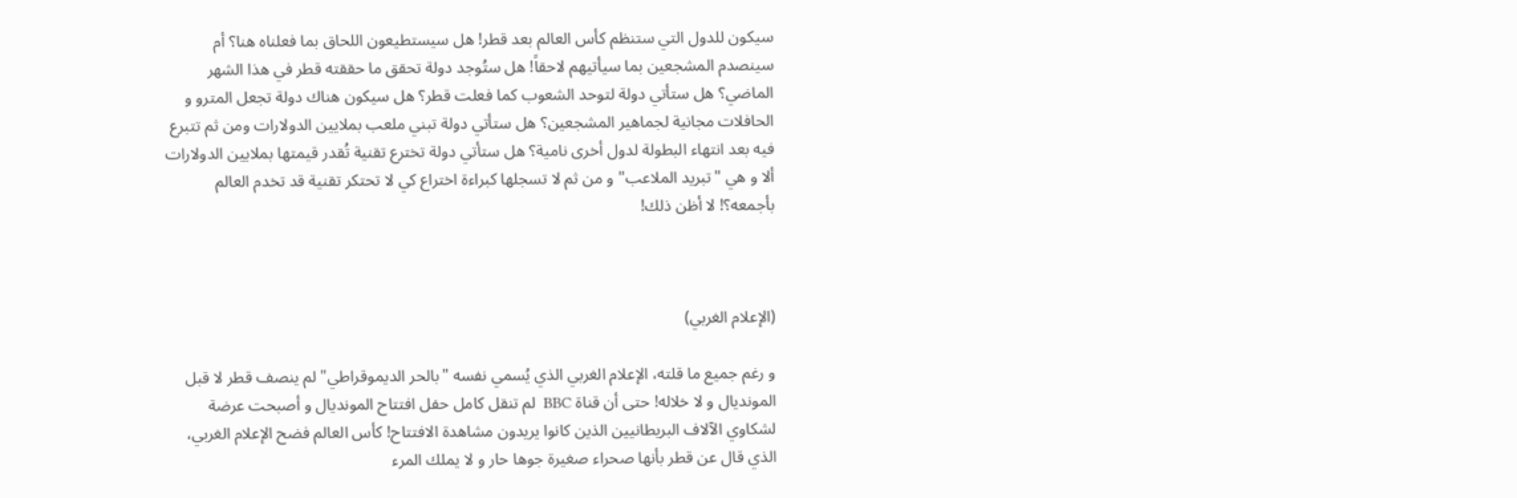سيكون للدول التي ستنظم كأس العالم بعد قطر! هل سيستطيعون اللحاق بما فعلناه هنا؟ أم سينصدم المشجعين بما سيأتيهم لاحقاً! هل ستُوجد دولة تحقق ما حققته قطر في هذا الشهر الماضي؟ هل ستأتي دولة لتوحد الشعوب كما فعلت قطر؟ هل سيكون هناك دولة تجعل المترو و الحافلات مجانية لجماهير المشجعين؟ هل ستأتي دولة تبني ملعب بملايين الدولارات ومن ثم تتبرع فيه بعد انتهاء البطولة لدول أخرى نامية؟ هل ستأتي دولة تخترع تقنية تُقدر قيمتها بملايين الدولارات ألا و هي "تبريد الملاعب" و من ثم لا تسجلها كبراءة اختراع كي لا تحتكر تقنية قد تخدم العالم بأجمعه؟! لا أظن ذلك!



(الإعلام الغربي)

و رغم جميع ما قلته، الإعلام الغربي الذي يُسمي نفسه "بالحر الديموقراطي" لم ينصف قطر لا قبل المونديال و لا خلاله! حتى أن قناة BBC  لم تنقل كامل حفل افتتاح المونديال و أصبحت عرضة لشكاوي الآلاف البريطانيين الذين كانوا يريدون مشاهدة الافتتاح! كأس العالم فضح الإعلام الغربي، الذي قال عن قطر بأنها صحراء صغيرة جوها حار و لا يملك المرء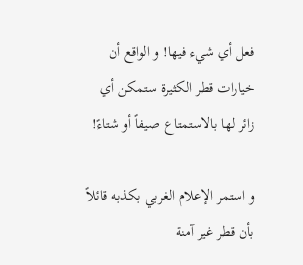فعل أي شيء فيها! و الواقع أن خيارات قطر الكثيرة ستمكن أي زائر لها بالاستمتاع صيفاً أو شتاءً!

و استمر الإعلام الغربي بكذبه قائلاً بأن قطر غير آمنة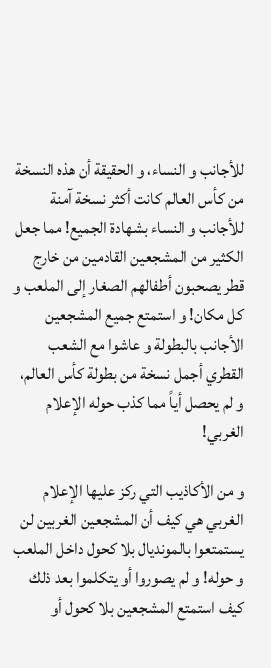للأجانب و النساء، و الحقيقة أن هذه النسخة من كأس العالم كانت أكثر نسخة آمنة للأجانب و النساء بشهادة الجميع! مما جعل الكثير من المشجعين القادمين من خارج قطر يصحبون أطفالهم الصغار إلى الملعب و كل مكان! و استمتع جميع المشجعين الأجانب بالبطولة و عاشوا مع الشعب القطري أجمل نسخة من بطولة كأس العالم، و لم يحصل أياً مما كذب حوله الإعلام الغربي!

و من الأكاذيب التي ركز عليها الإعلام الغربي هي كيف أن المشجعين الغربين لن يستمتعوا بالمونديال بلا كحول داخل الملعب و حوله! و لم يصوروا أو يتكلموا بعد ذلك كيف استمتع المشجعين بلا كحول أو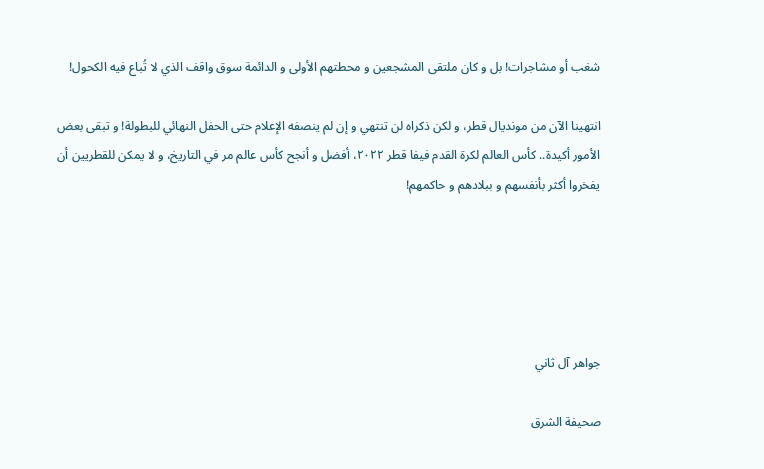شغب أو مشاجرات! بل و كان ملتقى المشجعين و محطتهم الأولى و الدائمة سوق واقف الذي لا تُباع فيه الكحول!

انتهينا الآن من مونديال قطر، و لكن ذكراه لن تنتهي و إن لم ينصفه الإعلام حتى الحفل النهائي للبطولة! و تبقى بعض الأمور أكيدة.. كأس العالم لكرة القدم فيفا قطر ٢٠٢٢، أفضل و أنجح كأس عالم مر في التاريخ، و لا يمكن للقطريين أن يفخروا أكثر بأنفسهم و ببلادهم و حاكمهم!





جواهر آل ثاني

صحيفة الشرق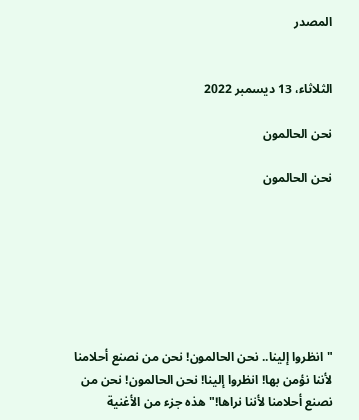المصدر


الثلاثاء، 13 ديسمبر 2022

نحن الحالمون

نحن الحالمون







"انظروا إلينا.. نحن الحالمون! نحن من نصنع أحلامنا لأننا نؤمن بها! انظروا إلينا! نحن الحالمون! نحن من نصنع أحلامنا لأننا نراها!" هذه جزء من الأغنية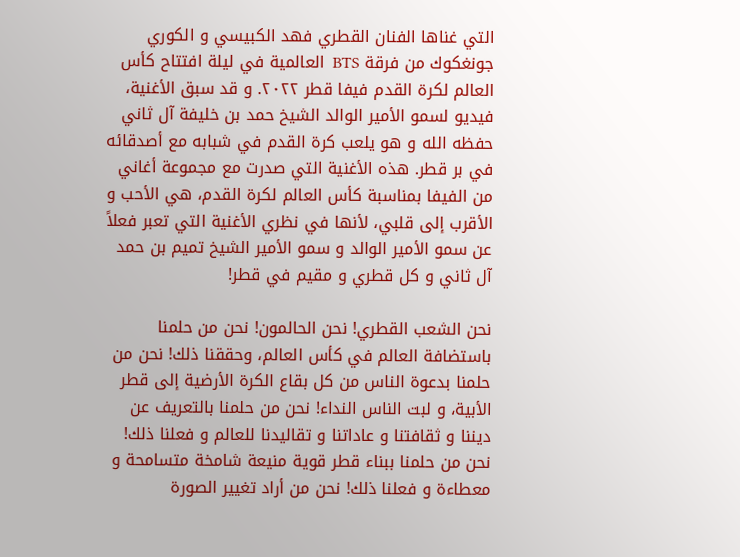التي غناها الفنان القطري فهد الكبيسي و الكوري جونغكوك من فرقة BTS  العالمية في ليلة افتتاح كأس العالم لكرة القدم فيفا قطر ٢٠٢٢. و قد سبق الأغنية، فيديو لسمو الأمير الوالد الشيخ حمد بن خليفة آل ثاني حفظه الله و هو يلعب كرة القدم في شبابه مع أصدقائه في بر قطر. هذه الأغنية التي صدرت مع مجموعة أغاني من الفيفا بمناسبة كأس العالم لكرة القدم، هي الأحب و الأقرب إلى قلبي، لأنها في نظري الأغنية التي تعبر فعلاً عن سمو الأمير الوالد و سمو الأمير الشيخ تميم بن حمد آل ثاني و كل قطري و مقيم في قطر!

نحن الشعب القطري! نحن الحالمون! نحن من حلمنا باستضافة العالم في كأس العالم، وحققنا ذلك! نحن من حلمنا بدعوة الناس من كل بقاع الكرة الأرضية إلى قطر الأبية، و لبت الناس النداء! نحن من حلمنا بالتعريف عن ديننا و ثقافتنا و عاداتنا و تقاليدنا للعالم و فعلنا ذلك! نحن من حلمنا ببناء قطر قوية منيعة شامخة متسامحة و معطاءة و فعلنا ذلك! نحن من أراد تغيير الصورة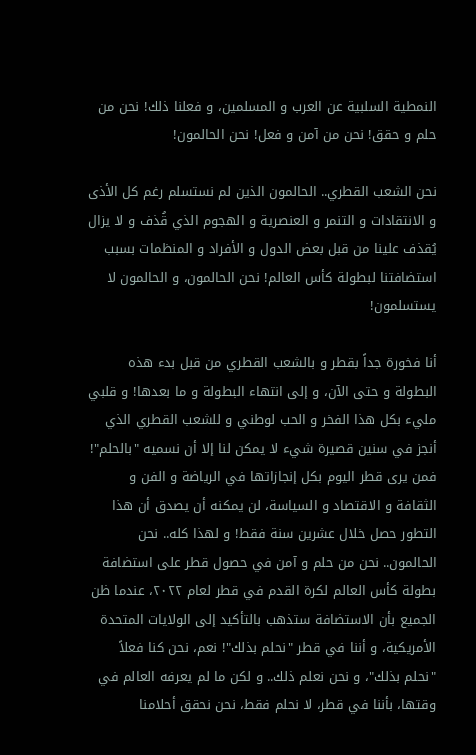النمطية السلبية عن العرب و المسلمين، و فعلنا ذلك! نحن من حلم و حقق! نحن من آمن و فعل! نحن الحالمون!

نحن الشعب القطري.. الحالمون الذين لم نستسلم رغم كل الأذى و الانتقادات و التنمر و العنصرية و الهجوم الذي قُذف و لا يزال يُقذف علينا من قبل بعض الدول و الأفراد و المنظمات بسبب استضافتنا لبطولة كأس العالم! نحن الحالمون، و الحالمون لا يستسلمون!

أنا فخورة جداً بقطر و بالشعب القطري من قبل بدء هذه البطولة و حتى الآن، و إلى انتهاء البطولة و ما بعدها! و قلبي مليء بكل هذا الفخر و الحب لوطني و للشعب القطري الذي أنجز في سنين قصيرة شيء لا يمكن لنا إلا أن نسميه "بالحلم"! فمن يرى قطر اليوم بكل إنجازاتها في الرياضة و الفن و الثقافة و الاقتصاد و السياسة، لن يمكنه أن يصدق أن هذا التطور حصل خلال عشرين سنة فقط! و لهذا كله.. نحن الحالمون.. نحن من حلم و آمن في حصول قطر على استضافة بطولة كأس العالم لكرة القدم في قطر لعام ٢٠٢٢، عندما ظن الجميع بأن الاستضافة ستذهب بالتأكيد إلى الولايات المتحدة الأمريكية، و أننا في قطر "نحلم بذلك"! نعم، نحن كنا فعلاً "نحلم بذلك"، و نحن نعلم ذلك.. و لكن ما لم يعرفه العالم في وقتها، بأننا في قطر، لا نحلم فقط، نحن نحقق أحلامنا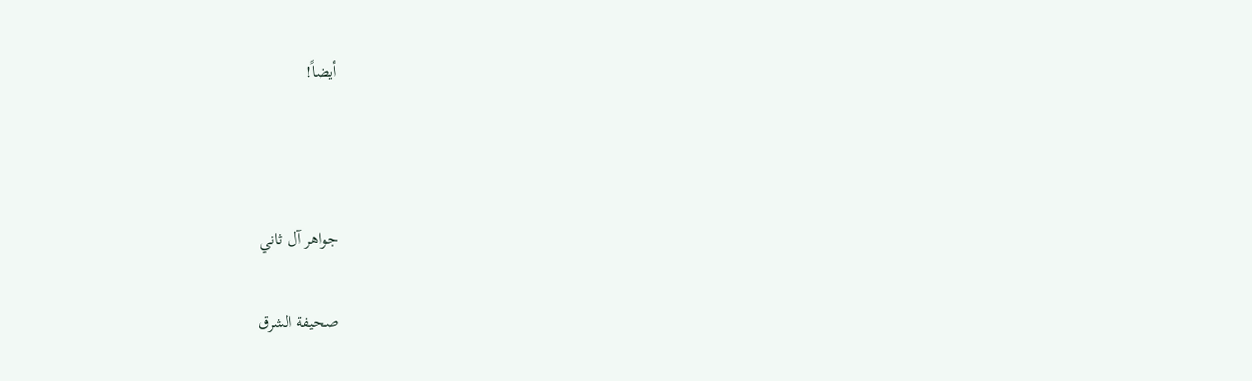أيضاً!



جواهر آل ثاني

صحيفة الشرق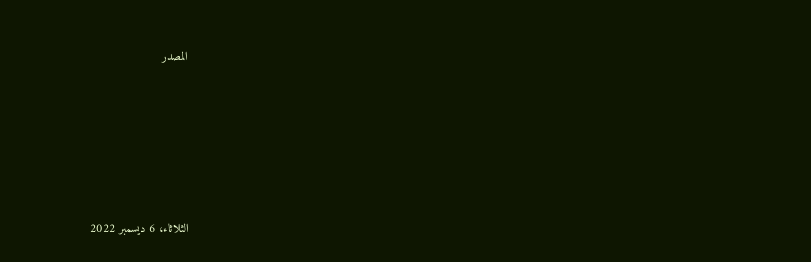المصدر






الثلاثاء، 6 ديسمبر 2022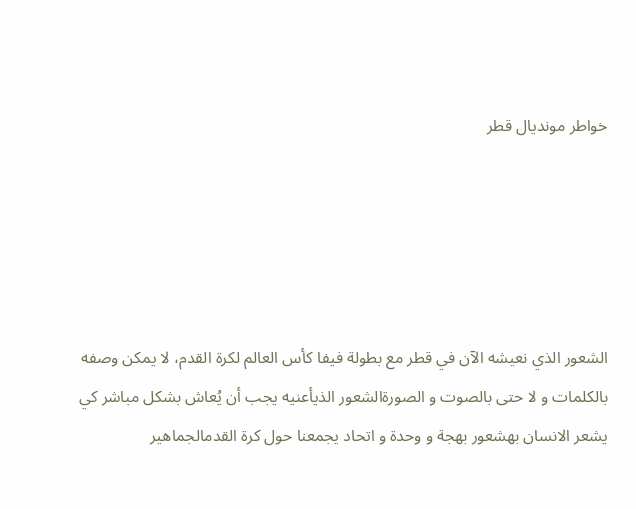خواطر مونديال قطر





الشعور الذي نعيشه الآن في قطر مع بطولة فيفا كأس العالم لكرة القدم، لا يمكن وصفه بالكلمات و لا حتى بالصوت و الصورةالشعور الذيأعنيه يجب أن يُعاش بشكل مباشر كي يشعر الانسان بهشعور بهجة و وحدة و اتحاد يجمعنا حول كرة القدمالجماهير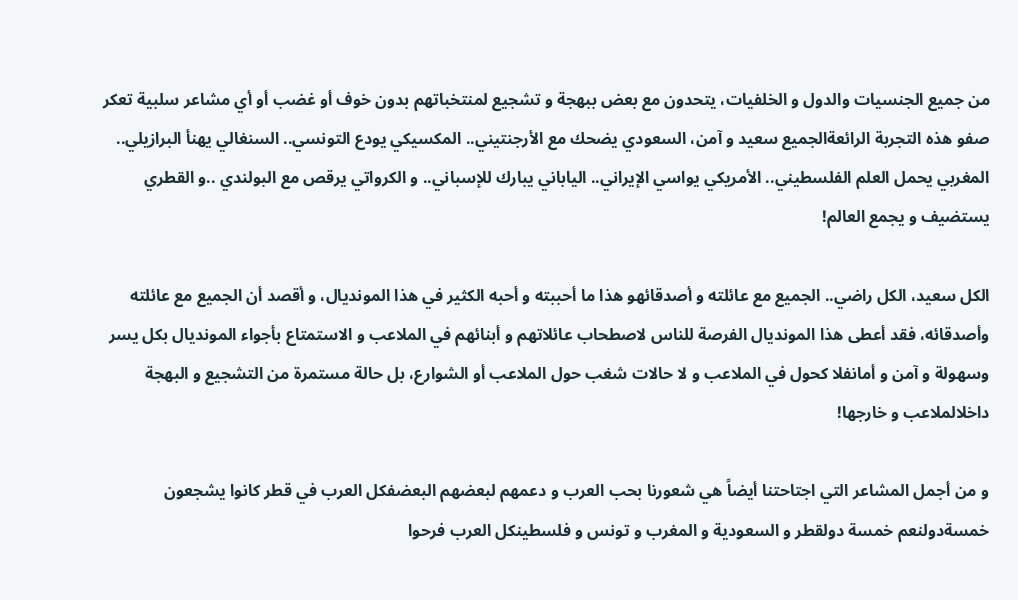من جميع الجنسيات والدول و الخلفيات، يتحدون مع بعض ببهجة و تشجيع لمنتخباتهم بدون خوف أو غضب أو أي مشاعر سلبية تعكر صفو هذه التجربة الرائعةالجميع سعيد و آمن، السعودي يضحك مع الأرجنتيني.. المكسيكي يودع التونسي.. السنغالي يهنأ البرازيلي.. المغربي يحمل العلم الفلسطيني.. الأمريكي يواسي الإيراني.. الياباني يبارك للإسباني.. و الكرواتي يرقص مع البولندي ..و القطري يستضيف و يجمع العالم!

الكل سعيد، الكل راضي.. الجميع مع عائلته و أصدقائهو هذا ما أحببته و أحبه الكثير في هذا المونديال، و أقصد أن الجميع مع عائلته وأصدقائه، فقد أعطى هذا المونديال الفرصة للناس لاصطحاب عائلاتهم و أبنائهم في الملاعب و الاستمتاع بأجواء المونديال بكل يسر وسهولة و آمن و أمانفلا كحول في الملاعب و لا حالات شغب حول الملاعب أو الشوارع، بل حالة مستمرة من التشجيع و البهجة داخلالملاعب و خارجها!

و من أجمل المشاعر التي اجتاحتنا أيضاً هي شعورنا بحب العرب و دعمهم لبعضهم البعضفكل العرب في قطر كانوا يشجعون خمسةدولنعم خمسة دولقطر و السعودية و المغرب و تونس و فلسطينكل العرب فرحوا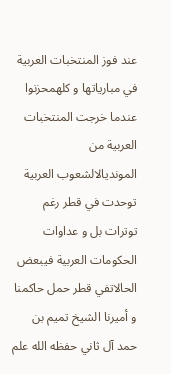عند فوز المنتخبات العربية في مبارياتها و كلهمحزنوا عندما خرجت المنتخبات العربية من المونديالالشعوب العربية توحدت في قطر رغم توترات بل و عداوات الحكومات العربية فيبعض الحالاتفي قطر حمل حاكمنا و أميرنا الشيخ تميم بن حمد آل ثاني حفظه الله علم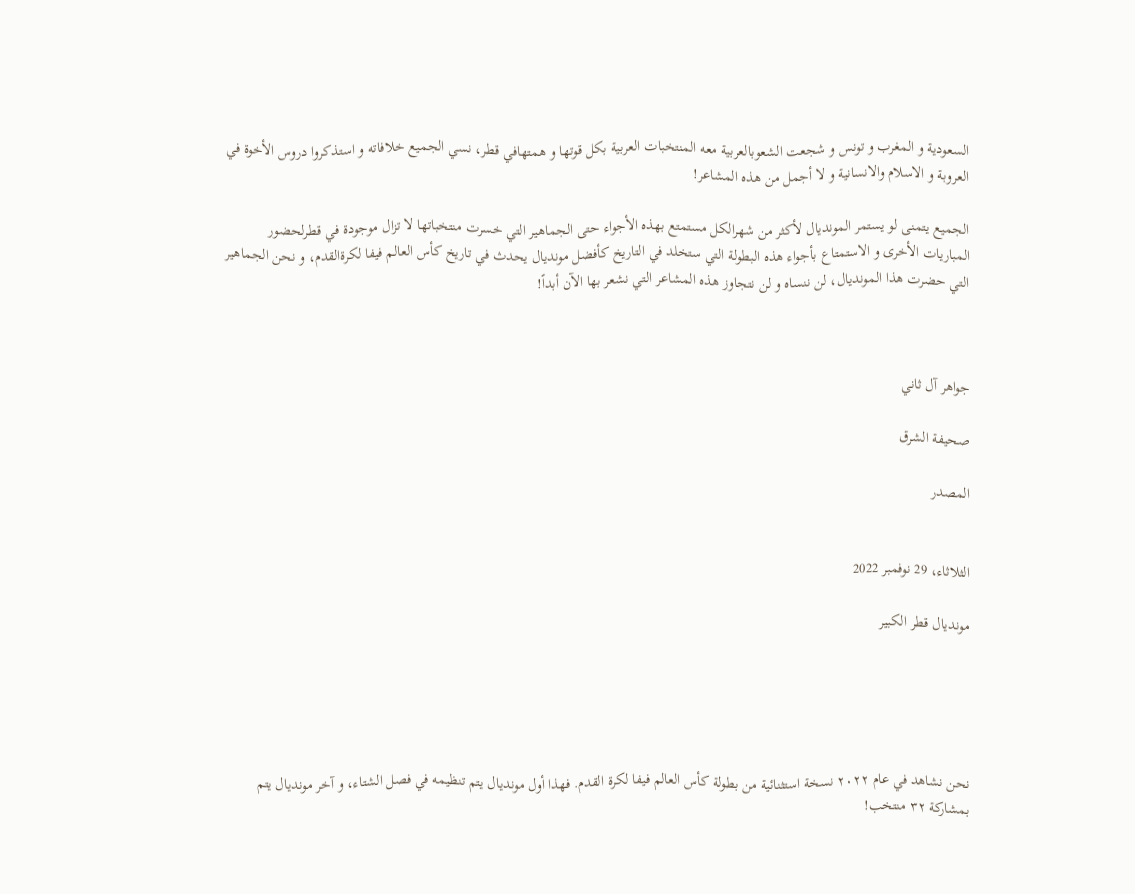السعودية و المغرب و تونس و شجعت الشعوبالعربية معه المنتخبات العربية بكل قوتها و همتهافي قطر، نسي الجميع خلافاته و استذكروا دروس الأخوة في العروبة و الاسلام والانسانية و لا أجمل من هذه المشاعر!

الجميع يتمنى لو يستمر المونديال لأكثر من شهرالكل مستمتع بهذه الأجواء حتى الجماهير التي خسرت منتخباتها لا تزال موجودة في قطرلحضور المباريات الأخرى و الاستمتاع بأجواء هذه البطولة التي ستخلد في التاريخ كأفضل مونديال يحدث في تاريخ كأس العالم فيفا لكرةالقدم، و نحن الجماهير التي حضرت هذا المونديال، لن ننساه و لن نتجاوز هذه المشاعر التي نشعر بها الآن أبداً!



جواهر آل ثاني

صحيفة الشرق

المصدر


الثلاثاء، 29 نوفمبر 2022

مونديال قطر الكبير





نحن نشاهد في عام ٢٠٢٢ نسخة استثنائية من بطولة كأس العالم فيفا لكرة القدم. فهذا أول مونديال يتم تنظيمه في فصل الشتاء، و آخر مونديال يتم بمشاركة ٣٢ منتخب!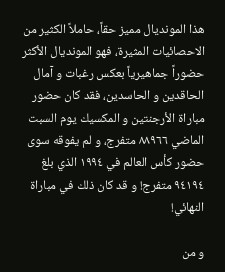هذا المونديال مميز حقاً، حاملاً الكثير من الاحصائيات المثيرة، فهو المونديال الأكثر حضوراً جماهيرياً بعكس رغبات و آمال الحاقدين و الحاسدين، فقد كان حضور مباراة الأرجنتين و المكسيك يوم السبت الماضي ٨٨٩٦٦ متفرج، و لم يفوقه سوى حضور كأس العالم في ١٩٩٤ الذي بلغ ٩٤١٩٤ متفرج! و قد كان ذلك في مباراة النهائي!

و من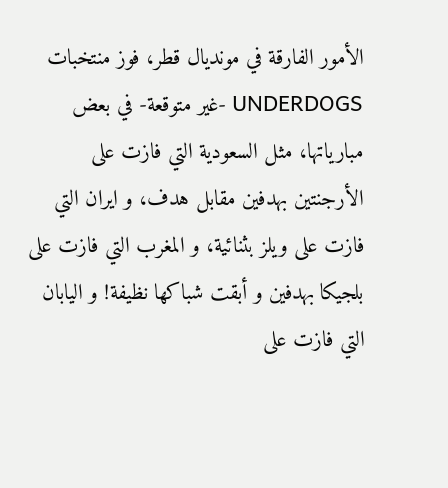الأمور الفارقة في مونديال قطر، فوز منتخبات  UNDERDOGS -غير متوقعة- في بعض مبارياتها، مثل السعودية التي فازت على الأرجنتين بهدفين مقابل هدف، و ايران التي فازت على ويلز بثنائية، و المغرب التي فازت على بلجيكا بهدفين و أبقت شباكها نظيفة! و اليابان التي فازت على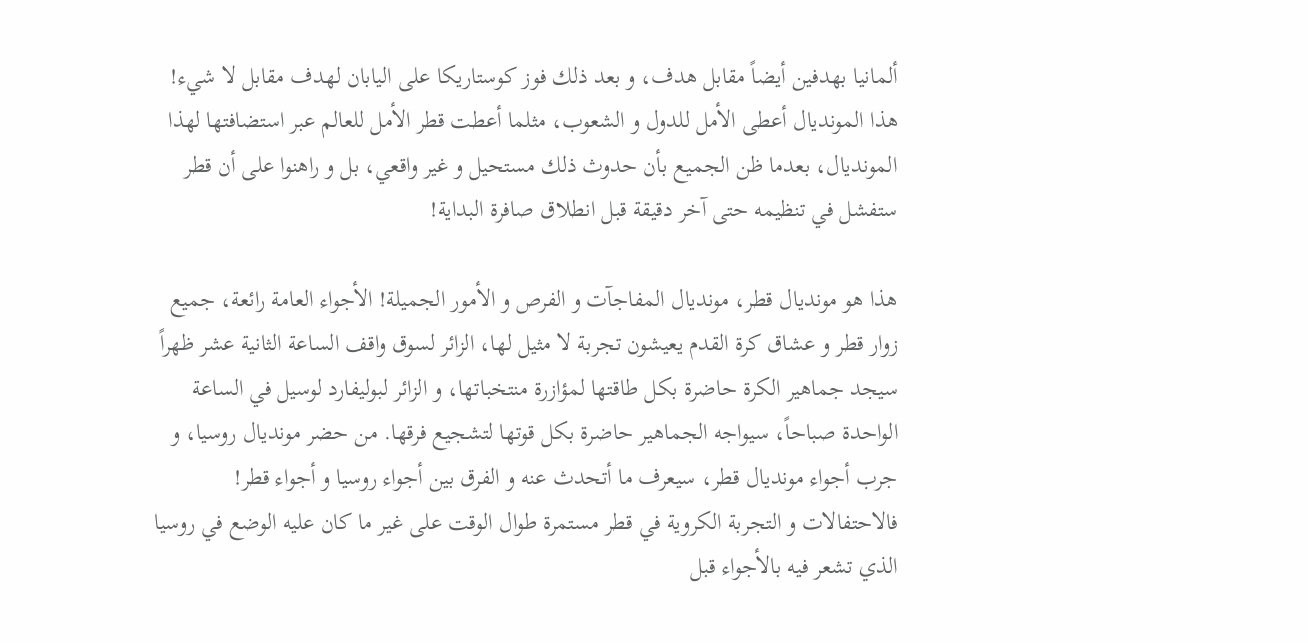ألمانيا بهدفين أيضاً مقابل هدف، و بعد ذلك فوز كوستاريكا على اليابان لهدف مقابل لا شيء! هذا المونديال أعطى الأمل للدول و الشعوب، مثلما أعطت قطر الأمل للعالم عبر استضافتها لهذا المونديال، بعدما ظن الجميع بأن حدوث ذلك مستحيل و غير واقعي، بل و راهنوا على أن قطر ستفشل في تنظيمه حتى آخر دقيقة قبل انطلاق صافرة البداية!

هذا هو مونديال قطر، مونديال المفاجآت و الفرص و الأمور الجميلة! الأجواء العامة رائعة، جميع زوار قطر و عشاق كرة القدم يعيشون تجربة لا مثيل لها، الزائر لسوق واقف الساعة الثانية عشر ظهراً سيجد جماهير الكرة حاضرة بكل طاقتها لمؤازرة منتخباتها، و الزائر لبوليفارد لوسيل في الساعة الواحدة صباحاً، سيواجه الجماهير حاضرة بكل قوتها لتشجيع فرقها. من حضر مونديال روسيا، و جرب أجواء مونديال قطر، سيعرف ما أتحدث عنه و الفرق بين أجواء روسيا و أجواء قطر! فالاحتفالات و التجربة الكروية في قطر مستمرة طوال الوقت على غير ما كان عليه الوضع في روسيا الذي تشعر فيه بالأجواء قبل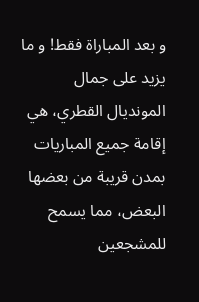و بعد المباراة فقط! و ما يزيد على جمال المونديال القطري، هي إقامة جميع المباريات بمدن قريبة من بعضها البعض، مما يسمح للمشجعين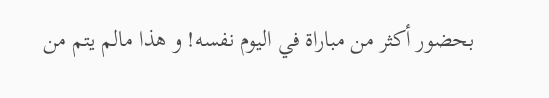بحضور أكثر من مباراة في اليوم نفسه! و هذا مالم يتم من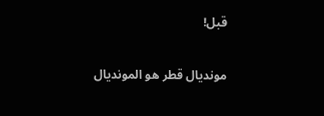قبل!

مونديال قطر هو المونديال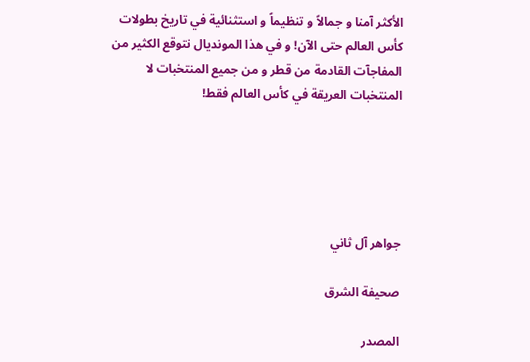الأكثر آمنا و جمالاً و تنظيماً و استثنائية في تاريخ بطولات كأس العالم حتى الآن! و في هذا المونديال نتوقع الكثير من المفاجآت القادمة من قطر و من جميع المنتخبات لا المنتخبات العريقة في كأس العالم فقط!





جواهر آل ثاني

صحيفة الشرق

المصدر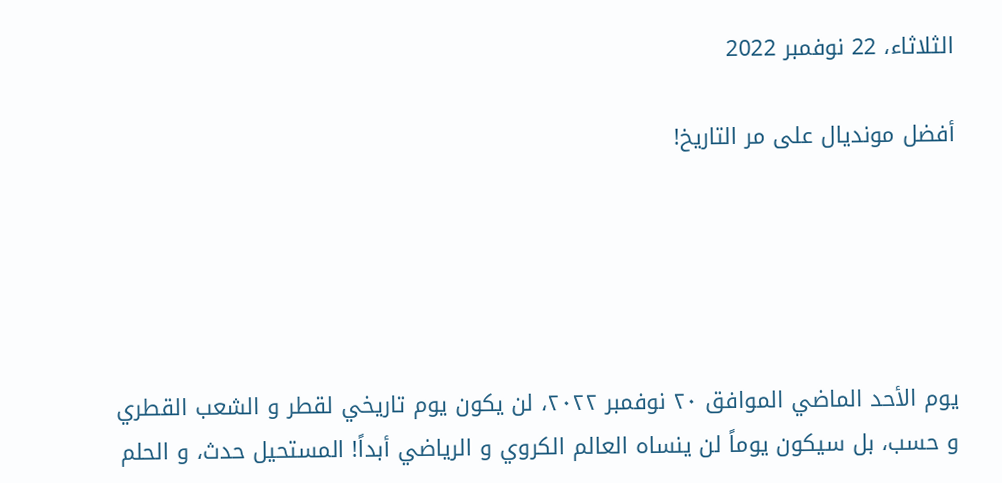الثلاثاء، 22 نوفمبر 2022

أفضل مونديال على مر التاريخ!





يوم الأحد الماضي الموافق ٢٠ نوفمبر ٢٠٢٢، لن يكون يوم تاريخي لقطر و الشعب القطري و حسب، بل سيكون يوماً لن ينساه العالم الكروي و الرياضي أبداً! المستحيل حدث، و الحلم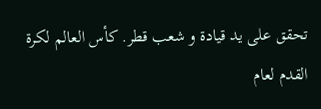تحقق على يد قيادة و شعب قطر. كأس العالم لكرة القدم لعام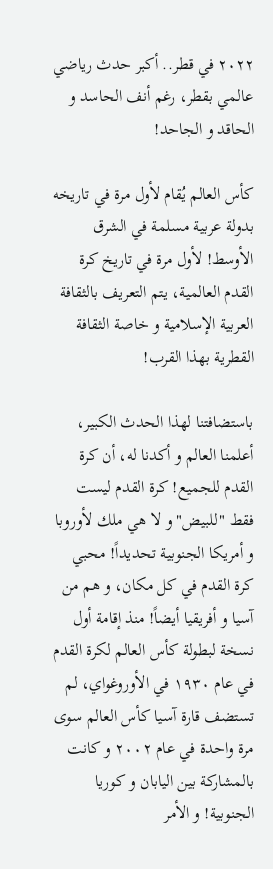٢٠٢٢ في قطر.. أكبر حدث رياضي عالمي بقطر، رغم أنف الحاسد و الحاقد و الجاحد!

كأس العالم يُقام لأول مرة في تاريخه بدولة عربية مسلمة في الشرق الأوسط! لأول مرة في تاريخ كرة القدم العالمية، يتم التعريف بالثقافة العربية الإسلامية و خاصة الثقافة القطرية بهذا القرب!

باستضافتنا لهذا الحدث الكبير، أعلمنا العالم و أكدنا له، أن كرة القدم للجميع! كرة القدم ليست فقط "للبيض" و لا هي ملك لأوروبا و أمريكا الجنوبية تحديداً! محبي كرة القدم في كل مكان، و هم من آسيا و أفريقيا أيضاً! منذ إقامة أول نسخة لبطولة كأس العالم لكرة القدم في عام ١٩٣٠ في الأوروغواي، لم تستضف قارة آسيا كأس العالم سوى مرة واحدة في عام ٢٠٠٢ و كانت بالمشاركة بين اليابان و كوريا الجنوبية! و الأمر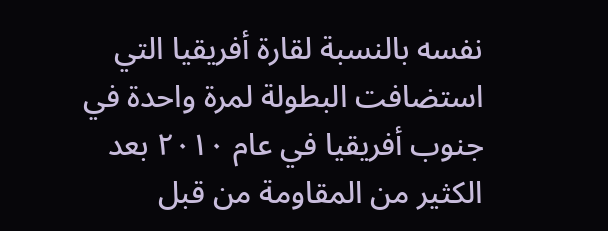نفسه بالنسبة لقارة أفريقيا التي استضافت البطولة لمرة واحدة في جنوب أفريقيا في عام ٢٠١٠ بعد الكثير من المقاومة من قبل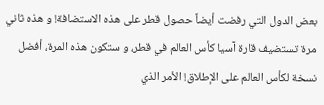بعض الدول التي رفضت أيضاً حصول قطر على هذه الاستضافة! و هذه ثاني مرة تستضيف قارة آسيا كأس العالم في قطر، و ستكون هذه المرة، أفضل نسخة لكأس العالم على الإطلاق! الأمر الذي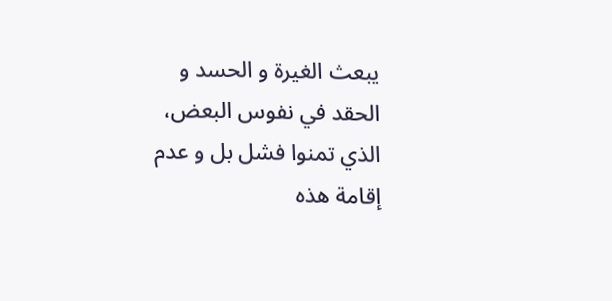يبعث الغيرة و الحسد و الحقد في نفوس البعض، الذي تمنوا فشل بل و عدم إقامة هذه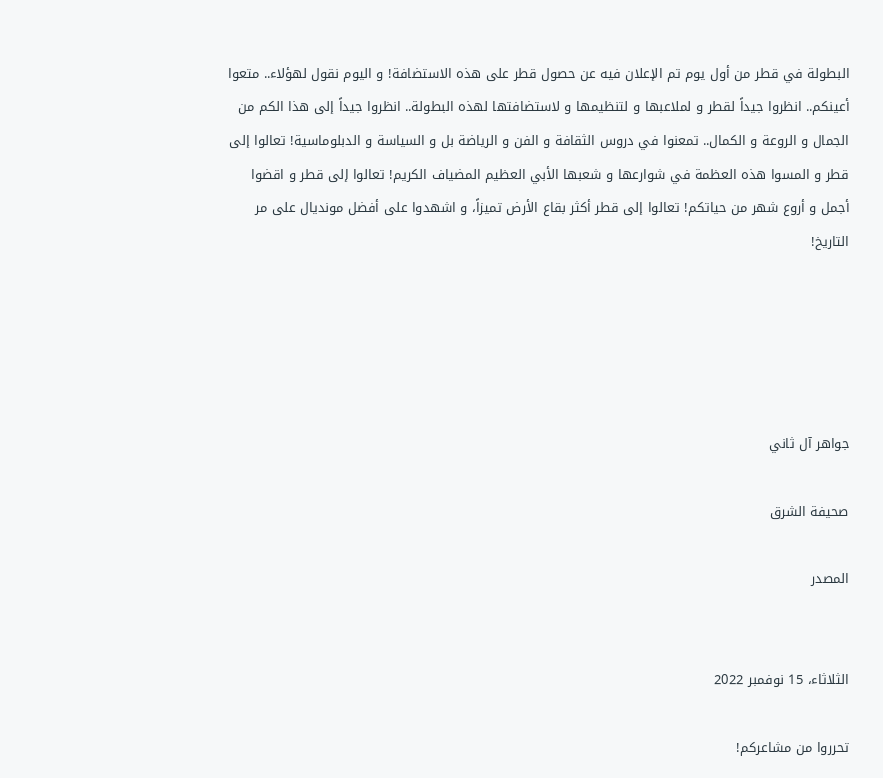البطولة في قطر من أول يوم تم الإعلان فيه عن حصول قطر على هذه الاستضافة! و اليوم نقول لهؤلاء.. متعوا أعينكم.. انظروا جيداً لقطر و لملاعبها و لتنظيمها و لاستضافتها لهذه البطولة.. انظروا جيداً إلى هذا الكم من الجمال و الروعة و الكمال.. تمعنوا في دروس الثقافة و الفن و الرياضة بل و السياسة و الدبلوماسية! تعالوا إلى قطر و المسوا هذه العظمة في شوارعها و شعبها الأبي العظيم المضياف الكريم! تعالوا إلى قطر و اقضوا أجمل و أروع شهر من حياتكم! تعالوا إلى قطر أكثر بقاع الأرض تميزاً، و اشهدوا على أفضل مونديال على مر التاريخ!





جواهر آل ثاني

صحيفة الشرق

المصدر


الثلاثاء، 15 نوفمبر 2022

تحرروا من مشاعركم!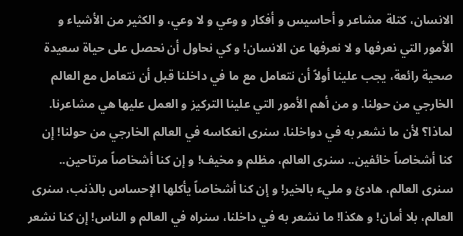الانسان، كتلة مشاعر و أحاسيس و أفكار و وعي و لا وعي، و الكثير من الأشياء و الأمور التي نعرفها و لا نعرفها عن الانسان! و كي نحاول أن نحصل على حياة سعيدة صحية رائعة، يجب علينا أولاً أن نتعامل مع ما في داخلنا قبل أن نتعامل مع العالم الخارجي من حولنا. و من أهم الأمور التي علينا التركيز و العمل عليها هي مشاعرنا. لماذا؟ لأن ما نشعر به في دواخلنا، سنرى انعكاسه في العالم الخارجي من حولنا! إن كنا أشخاصاً خائفين.. سنرى العالم، مظلم و مخيف! و إن كنا أشخاصاً مرتاحين.. سنرى العالم، هادئ و مليء بالخير! و إن كنا أشخاصاً يأكلها الإحساس بالذنب، سنرى العالم، بلا أمان! و هكذا! ما نشعر به في داخلنا، سنراه في العالم و الناس! إن كنا نشعر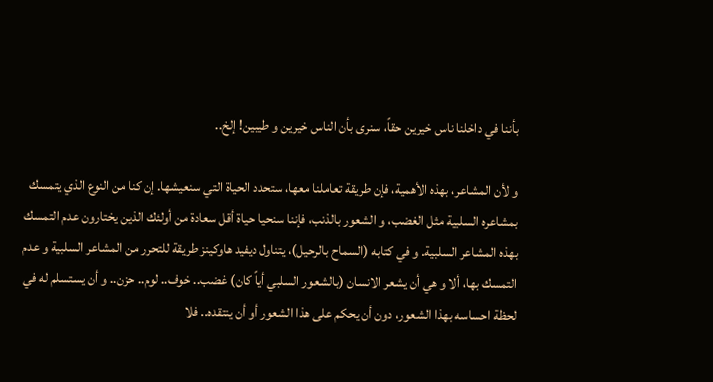بأننا في داخلنا ناس خيرين حقاً، سنرى بأن الناس خيرين و طيبين! إلخ..

و لأن المشاعر، بهذه الأهمية، فإن طريقة تعاملنا معها، ستحدد الحياة التي سنعيشها. إن كنا من النوع الذي يتمسك بمشاعره السلبية مثل الغضب، و الشعور بالذنب، فإننا سنحيا حياة أقل سعادة من أولئك الذين يختارون عدم التمسك بهذه المشاعر السلبية. و في كتابه (السماح بالرحيل)، يتناول ديفيد هاوكينز طريقة للتحرر من المشاعر السلبية و عدم التمسك بها، ألا و هي أن يشعر الانسان (بالشعور السلبي أياً كان) غضب.. خوف.. لوم.. حزن.. و أن يستسلم له في لحظة احساسه بهذا الشعور، دون أن يحكم على هذا الشعور أو أن ينتقده.. فلا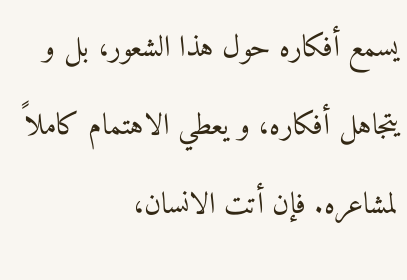يسمع أفكاره حول هذا الشعور، بل و يتجاهل أفكاره، و يعطي الاهتمام كاملاً لمشاعره. فإن أتت الانسان،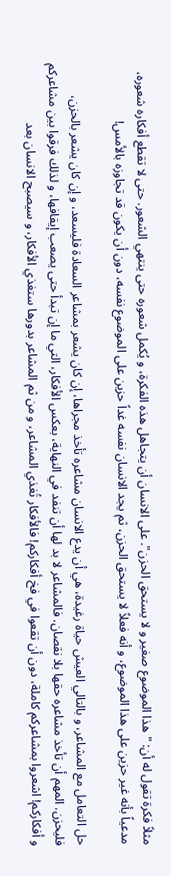مثلاً فكرة تقول له أن: "هذا الموضوع صغير و لا يستحق الحزن". على الانسان أن يتجاهل هذه الفكرة، و يُكمل شعوره حتى ينتهي الشعور. حتى لا تقطع أفكاره شعوره، مدعياً بأنه غير حزين على هذا الموضوع، و أنه فعلاً لا يستحق الحزن، ثم يجد الانسان نفسه غداً حزين على الموضوع نفسه، دون أن يكون قد تجاوزه بالأمس!

حل التعامل مع المشاعر، و بالتالي العيش حياة رغيدة، هي أن يدع الانسان مشاعره تأخذ مجراها، إن كان يشعر بمشاعر السعادة فليسعد، و إن كان يشعر بالحزن، فليحزن. المهم أن تأخذ مشاعره حقها بلا نقصان. فالمشاعر لا بد لها أن تنفد في النهاية، بعكس الأفكار، التي ما إن تبدأ حتى يصعب إيقافها، و لذلك فرقوا بين مشاعركم و أفكاركم! اشعروا بمشاعركم كاملة، دون أن تقعوا في فخ أفكاركم! فالأفكار تُغذي المشاعر، و من ثم المشاعر بدورها ستغذي الأفكار، و سيصبح الانسان بعد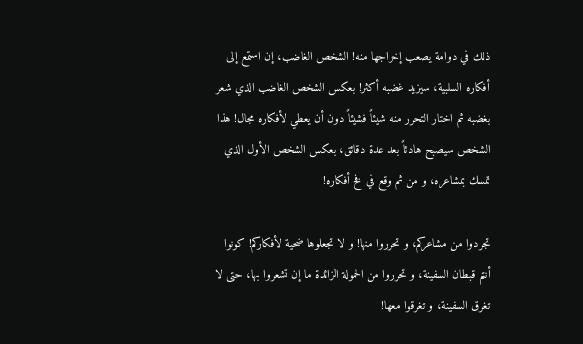ذلك في دوامة يصعب إخراجها منه! الشخص الغاضب، إن استمع إلى أفكاره السلبية، سيزيد غضبه أكثر! بعكس الشخص الغاضب الذي شعر بغضبه ثم اختار التحرر منه شيئاً فشيئاً دون أن يعطي لأفكاره مجال! هذا الشخص سيصبح هادئاً بعد عدة دقائق، بعكس الشخص الأول الذي تمسك بمشاعره، و من ثم وقع في فخ أفكاره!

تجردوا من مشاعركم، و تحرروا منها! و لا تجعلوها ضحية لأفكاركم! كونوا أنتم قبطان السفينة، و تحرروا من الحمولة الزائدة ما إن تشعروا بها، حتى لا تغرق السفينة، و تغرقوا معها!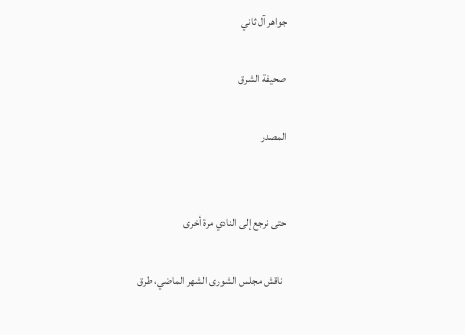جواهر آل ثاني

صحيفة الشرق

المصدر


حتى نرجع إلى النادي مرة أخرى

  ناقش مجلس الشورى الشهر الماضي، طرق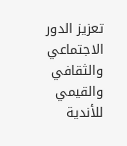تعزيز الدور الاجتماعي والثقافي والقيمي للأندية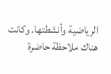الرياضية وأنشطتها. وكانت هناك ملاحظة حاضرة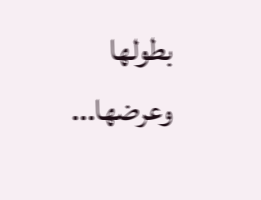بطولها وعرضها...